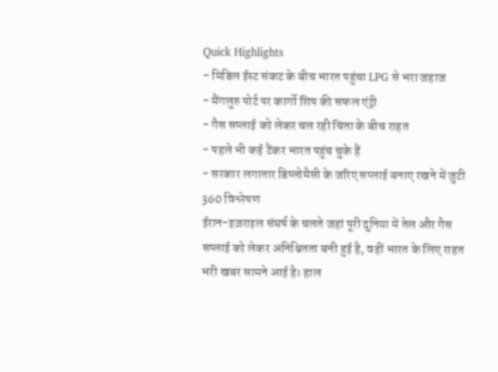Quick Highlights
- मिडिल ईस्ट संकट के बीच भारत पहुंचा LPG से भरा जहाज
- मैंगलुरु पोर्ट पर कार्गो शिप की सफल एंट्री
- गैस सप्लाई को लेकर चल रही चिंता के बीच राहत
- पहले भी कई टैंकर भारत पहुंच चुके हैं
- सरकार लगातार डिप्लोमैसी के जरिए सप्लाई बनाए रखने में जुटी
360 विश्लेषण
ईरान-इज़राइल संघर्ष के चलते जहां पूरी दुनिया में तेल और गैस सप्लाई को लेकर अनिश्चितता बनी हुई है, वहीं भारत के लिए राहत भरी खबर सामने आई है। हाल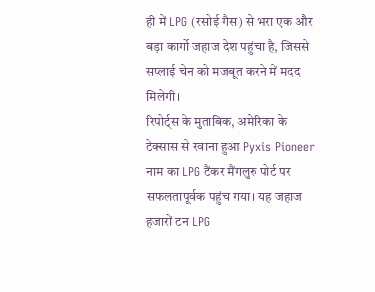ही में LPG (रसोई गैस) से भरा एक और बड़ा कार्गो जहाज देश पहुंचा है, जिससे सप्लाई चेन को मजबूत करने में मदद मिलेगी।
रिपोर्ट्स के मुताबिक, अमेरिका के टेक्सास से रवाना हुआ Pyxis Pioneer नाम का LPG टैंकर मैंगलुरु पोर्ट पर सफलतापूर्वक पहुंच गया। यह जहाज हजारों टन LPG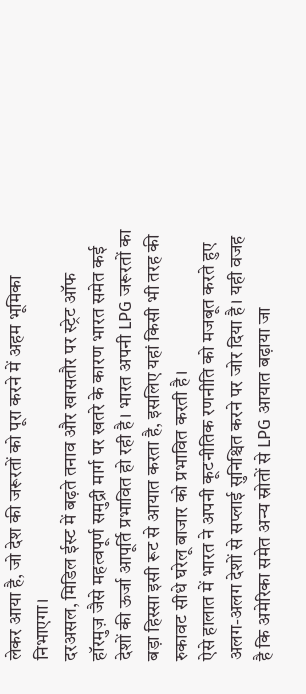लेकर आया है, जो देश की जरूरतों को पूरा करने में अहम भूमिका निभाएगा।
दरअसल, मिडिल ईस्ट में बढ़ते तनाव और खासतौर पर स्ट्रेट ऑफ हॉरमुज़ जैसे महत्वपूर्ण समुद्री मार्ग पर खतरे के कारण भारत समेत कई देशों की ऊर्जा आपूर्ति प्रभावित हो रही है। भारत अपनी LPG जरूरतों का बड़ा हिस्सा इसी रूट से आयात करता है, इसलिए यहां किसी भी तरह की रुकावट सीधे घरेलू बाजार को प्रभावित करती है।
ऐसे हालात में भारत ने अपनी कूटनीतिक रणनीति को मजबूत करते हुए अलग-अलग देशों से सप्लाई सुनिश्चित करने पर जोर दिया है। यही वजह है कि अमेरिका समेत अन्य स्रोतों से LPG आयात बढ़ाया जा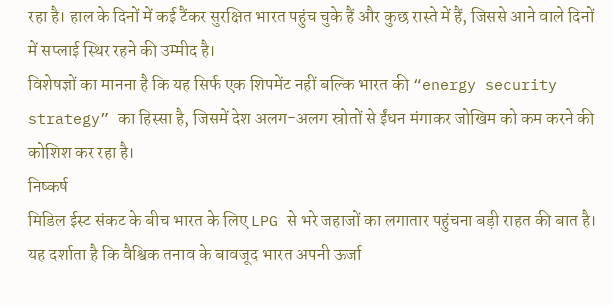रहा है। हाल के दिनों में कई टैंकर सुरक्षित भारत पहुंच चुके हैं और कुछ रास्ते में हैं, जिससे आने वाले दिनों में सप्लाई स्थिर रहने की उम्मीद है।
विशेषज्ञों का मानना है कि यह सिर्फ एक शिपमेंट नहीं बल्कि भारत की “energy security strategy” का हिस्सा है, जिसमें देश अलग-अलग स्रोतों से ईंधन मंगाकर जोखिम को कम करने की कोशिश कर रहा है।
निष्कर्ष
मिडिल ईस्ट संकट के बीच भारत के लिए LPG से भरे जहाजों का लगातार पहुंचना बड़ी राहत की बात है। यह दर्शाता है कि वैश्विक तनाव के बावजूद भारत अपनी ऊर्जा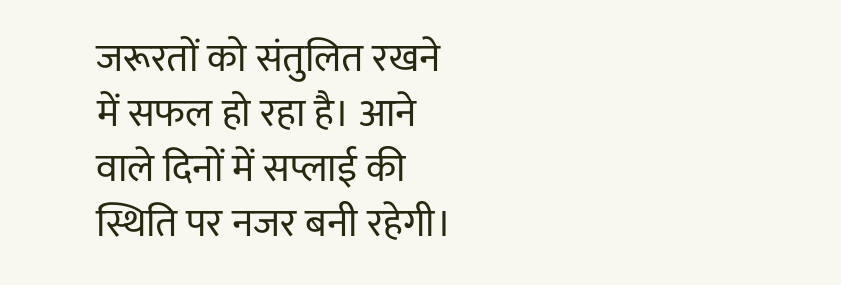जरूरतों को संतुलित रखने में सफल हो रहा है। आने वाले दिनों में सप्लाई की स्थिति पर नजर बनी रहेगी।